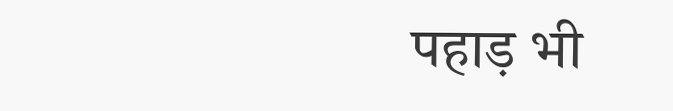पहाड़ भी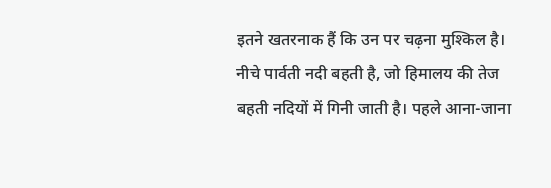इतने खतरनाक हैं कि उन पर चढ़ना मुश्किल है। नीचे पार्वती नदी बहती है, जो हिमालय की तेज बहती नदियों में गिनी जाती है। पहले आना-जाना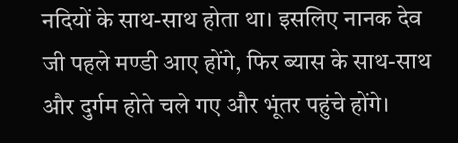नदियों के साथ-साथ होता था। इसलिए नानक देव जी पहले मण्डी आए होंगे, फिर ब्यास के साथ-साथ और दुर्गम होते चले गए और भूंतर पहुंचे होंगे।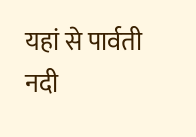यहां से पार्वती नदी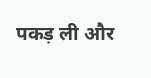पकड़ ली और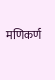मणिकर्ण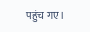पहुंच गए।